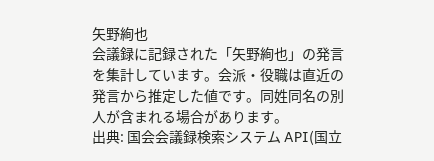矢野絢也
会議録に記録された「矢野絢也」の発言を集計しています。会派・役職は直近の発言から推定した値です。同姓同名の別人が含まれる場合があります。
出典: 国会会議録検索システム API(国立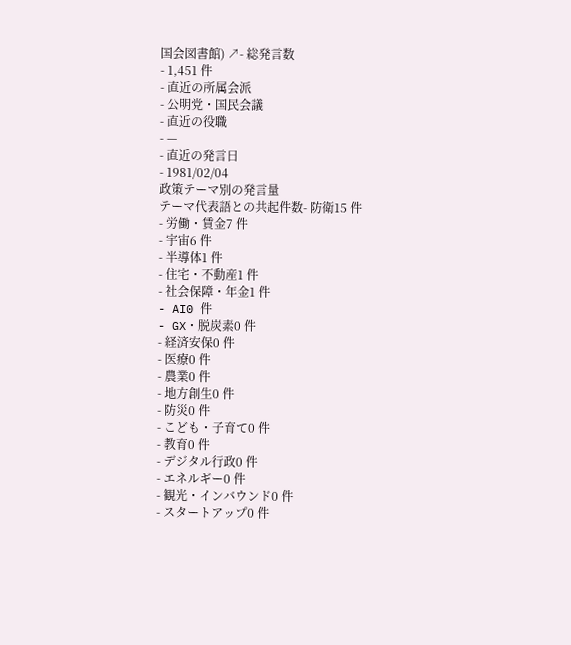国会図書館) ↗- 総発言数
- 1,451 件
- 直近の所属会派
- 公明党・国民会議
- 直近の役職
- —
- 直近の発言日
- 1981/02/04
政策テーマ別の発言量
テーマ代表語との共起件数- 防衛15 件
- 労働・賃金7 件
- 宇宙6 件
- 半導体1 件
- 住宅・不動産1 件
- 社会保障・年金1 件
- AI0 件
- GX・脱炭素0 件
- 経済安保0 件
- 医療0 件
- 農業0 件
- 地方創生0 件
- 防災0 件
- こども・子育て0 件
- 教育0 件
- デジタル行政0 件
- エネルギー0 件
- 観光・インバウンド0 件
- スタートアップ0 件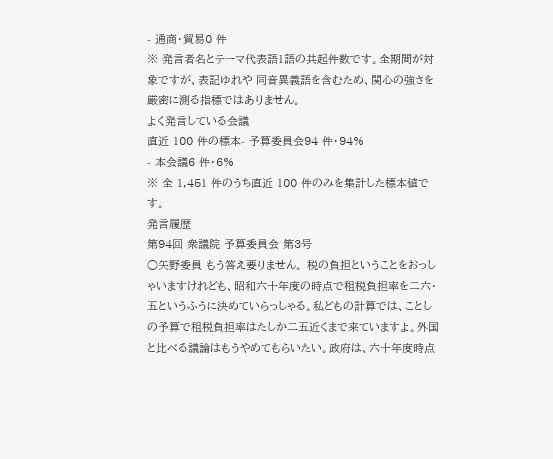- 通商・貿易0 件
※ 発言者名とテーマ代表語1語の共起件数です。全期間が対象ですが、表記ゆれや 同音異義語を含むため、関心の強さを厳密に測る指標ではありません。
よく発言している会議
直近 100 件の標本- 予算委員会94 件・94%
- 本会議6 件・6%
※ 全 1,451 件のうち直近 100 件のみを集計した標本値です。
発言履歴
第94回 衆議院 予算委員会 第3号
○矢野委員 もう答え要りません。 税の負担ということをおっしゃいますけれども、昭和六十年度の時点で租税負担率を二六・五というふうに決めていらっしゃる。私どもの計算では、ことしの予算で租税負担率はたしか二五近くまで来ていますよ。外国と比べる議論はもうやめてもらいたい。政府は、六十年度時点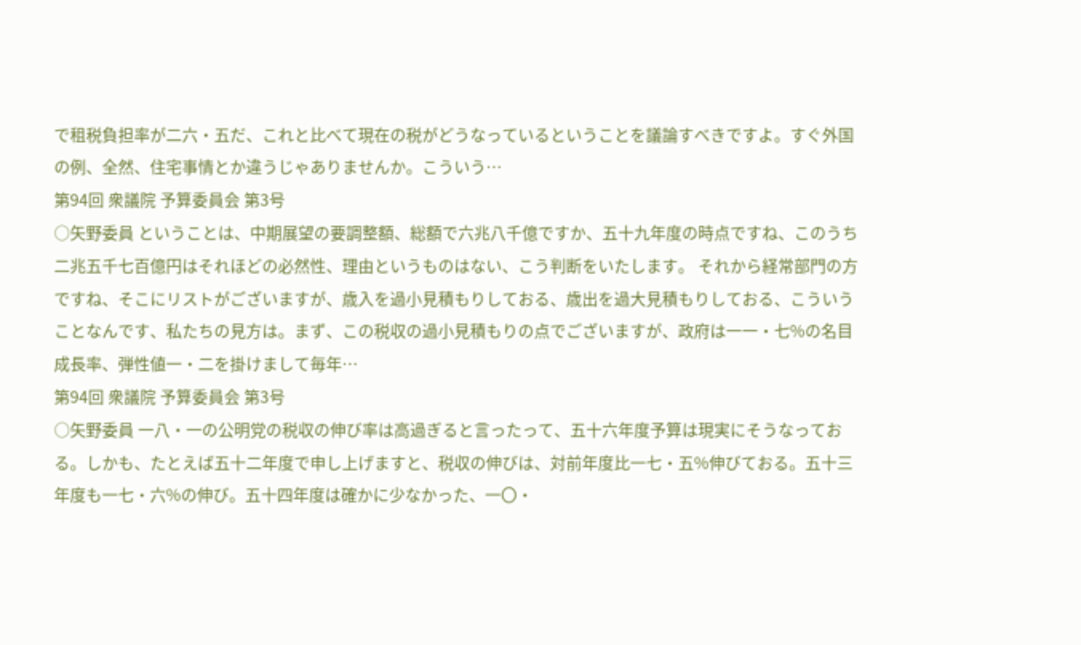で租税負担率が二六・五だ、これと比べて現在の税がどうなっているということを議論すべきですよ。すぐ外国の例、全然、住宅事情とか違うじゃありませんか。こういう…
第94回 衆議院 予算委員会 第3号
○矢野委員 ということは、中期展望の要調整額、総額で六兆八千億ですか、五十九年度の時点ですね、このうち二兆五千七百億円はそれほどの必然性、理由というものはない、こう判断をいたします。 それから経常部門の方ですね、そこにリストがございますが、歳入を過小見積もりしておる、歳出を過大見積もりしておる、こういうことなんです、私たちの見方は。まず、この税収の過小見積もりの点でございますが、政府は一一・七%の名目成長率、弾性値一・二を掛けまして毎年…
第94回 衆議院 予算委員会 第3号
○矢野委員 一八・一の公明党の税収の伸び率は高過ぎると言ったって、五十六年度予算は現実にそうなっておる。しかも、たとえば五十二年度で申し上げますと、税収の伸びは、対前年度比一七・五%伸びておる。五十三年度も一七・六%の伸び。五十四年度は確かに少なかった、一〇・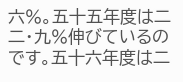六%。五十五年度は二二・九%伸びているのです。五十六年度は二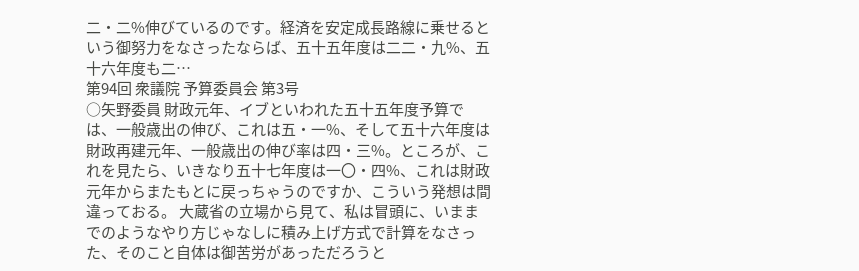二・二%伸びているのです。経済を安定成長路線に乗せるという御努力をなさったならば、五十五年度は二二・九%、五十六年度も二…
第94回 衆議院 予算委員会 第3号
○矢野委員 財政元年、イブといわれた五十五年度予算では、一般歳出の伸び、これは五・一%、そして五十六年度は財政再建元年、一般歳出の伸び率は四・三%。ところが、これを見たら、いきなり五十七年度は一〇・四%、これは財政元年からまたもとに戻っちゃうのですか、こういう発想は間違っておる。 大蔵省の立場から見て、私は冒頭に、いままでのようなやり方じゃなしに積み上げ方式で計算をなさった、そのこと自体は御苦労があっただろうと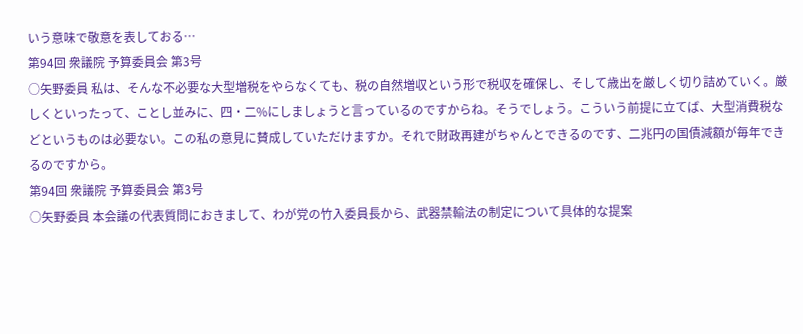いう意味で敬意を表しておる…
第94回 衆議院 予算委員会 第3号
○矢野委員 私は、そんな不必要な大型増税をやらなくても、税の自然増収という形で税収を確保し、そして歳出を厳しく切り詰めていく。厳しくといったって、ことし並みに、四・二%にしましょうと言っているのですからね。そうでしょう。こういう前提に立てば、大型消費税などというものは必要ない。この私の意見に賛成していただけますか。それで財政再建がちゃんとできるのです、二兆円の国債減額が毎年できるのですから。
第94回 衆議院 予算委員会 第3号
○矢野委員 本会議の代表質問におきまして、わが党の竹入委員長から、武器禁輸法の制定について具体的な提案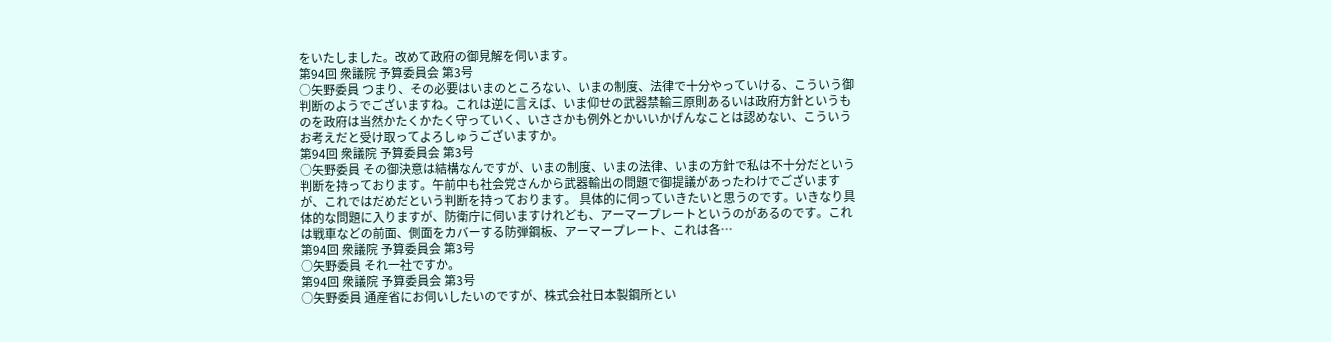をいたしました。改めて政府の御見解を伺います。
第94回 衆議院 予算委員会 第3号
○矢野委員 つまり、その必要はいまのところない、いまの制度、法律で十分やっていける、こういう御判断のようでございますね。これは逆に言えば、いま仰せの武器禁輸三原則あるいは政府方針というものを政府は当然かたくかたく守っていく、いささかも例外とかいいかげんなことは認めない、こういうお考えだと受け取ってよろしゅうございますか。
第94回 衆議院 予算委員会 第3号
○矢野委員 その御決意は結構なんですが、いまの制度、いまの法律、いまの方針で私は不十分だという判断を持っております。午前中も社会党さんから武器輸出の問題で御提議があったわけでございますが、これではだめだという判断を持っております。 具体的に伺っていきたいと思うのです。いきなり具体的な問題に入りますが、防衛庁に伺いますけれども、アーマープレートというのがあるのです。これは戦車などの前面、側面をカバーする防弾鋼板、アーマープレート、これは各…
第94回 衆議院 予算委員会 第3号
○矢野委員 それ一社ですか。
第94回 衆議院 予算委員会 第3号
○矢野委員 通産省にお伺いしたいのですが、株式会社日本製鋼所とい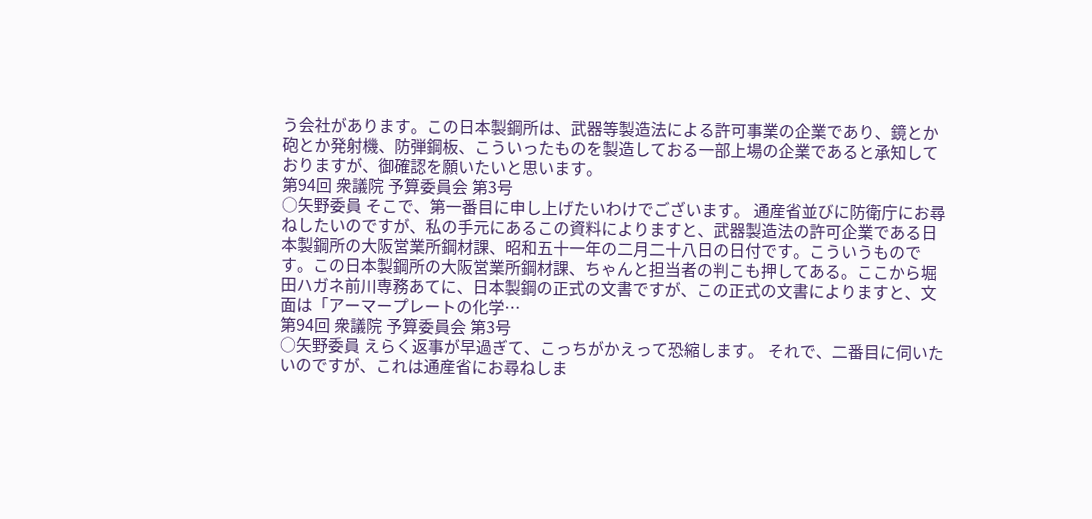う会社があります。この日本製鋼所は、武器等製造法による許可事業の企業であり、鏡とか砲とか発射機、防弾鋼板、こういったものを製造しておる一部上場の企業であると承知しておりますが、御確認を願いたいと思います。
第94回 衆議院 予算委員会 第3号
○矢野委員 そこで、第一番目に申し上げたいわけでございます。 通産省並びに防衛庁にお尋ねしたいのですが、私の手元にあるこの資料によりますと、武器製造法の許可企業である日本製鋼所の大阪営業所鋼材課、昭和五十一年の二月二十八日の日付です。こういうものです。この日本製鋼所の大阪営業所鋼材課、ちゃんと担当者の判こも押してある。ここから堀田ハガネ前川専務あてに、日本製鋼の正式の文書ですが、この正式の文書によりますと、文面は「アーマープレートの化学…
第94回 衆議院 予算委員会 第3号
○矢野委員 えらく返事が早過ぎて、こっちがかえって恐縮します。 それで、二番目に伺いたいのですが、これは通産省にお尋ねしま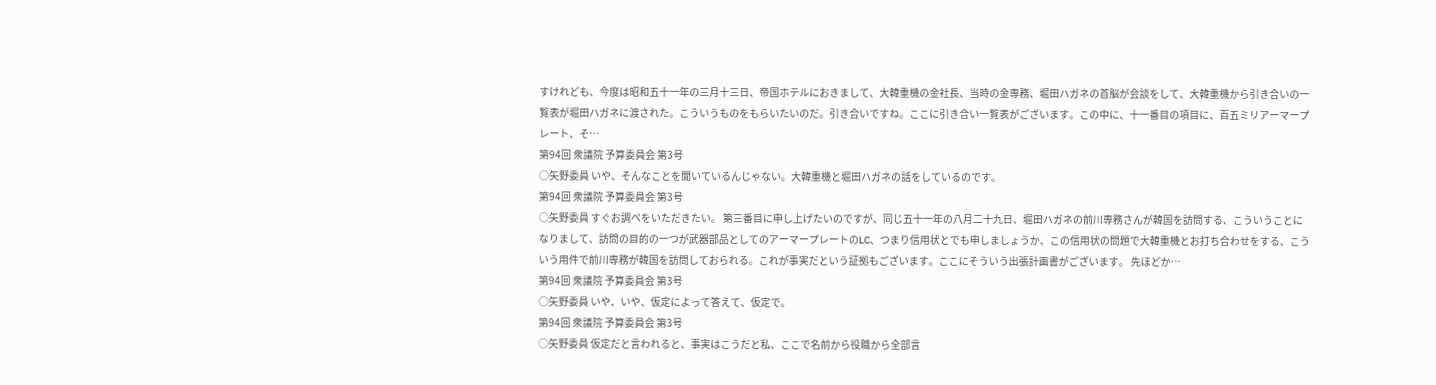すけれども、今度は昭和五十一年の三月十三日、帝国ホテルにおきまして、大韓重機の金社長、当時の金専務、堀田ハガネの首脳が会談をして、大韓重機から引き合いの一覧表が堀田ハガネに渡された。こういうものをもらいたいのだ。引き合いですね。ここに引き合い一覧表がございます。この中に、十一番目の項目に、百五ミリアーマープレート、そ…
第94回 衆議院 予算委員会 第3号
○矢野委員 いや、そんなことを聞いているんじゃない。大韓重機と堀田ハガネの話をしているのです。
第94回 衆議院 予算委員会 第3号
○矢野委員 すぐお調べをいただきたい。 第三番目に申し上げたいのですが、同じ五十一年の八月二十九日、堀田ハガネの前川専務さんが韓国を訪問する、こういうことになりまして、訪問の目的の一つが武器部品としてのアーマープレートのLC、つまり信用状とでも申しましょうか、この信用状の問題で大韓重機とお打ち合わせをする、こういう用件で前川専務が韓国を訪問しておられる。これが事実だという証拠もございます。ここにそういう出張計画書がございます。 先ほどか…
第94回 衆議院 予算委員会 第3号
○矢野委員 いや、いや、仮定によって答えて、仮定で。
第94回 衆議院 予算委員会 第3号
○矢野委員 仮定だと言われると、事実はこうだと私、ここで名前から役職から全部言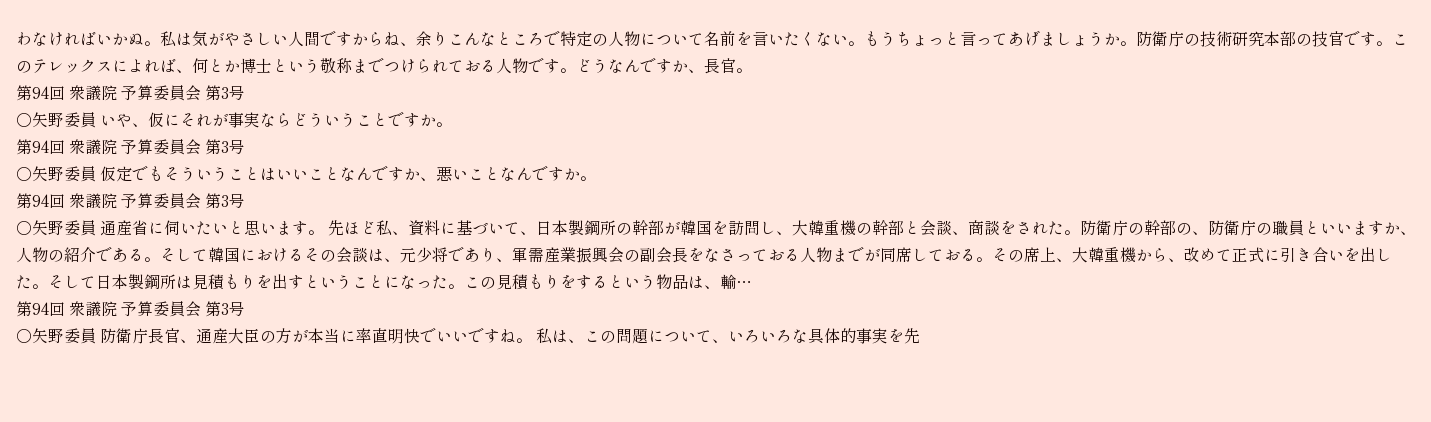わなければいかぬ。私は気がやさしい人間ですからね、余りこんなところで特定の人物について名前を言いたくない。もうちょっと言ってあげましょうか。防衛庁の技術研究本部の技官です。このテレックスによれば、何とか博士という敬称までつけられておる人物です。どうなんですか、長官。
第94回 衆議院 予算委員会 第3号
○矢野委員 いや、仮にそれが事実ならどういうことですか。
第94回 衆議院 予算委員会 第3号
○矢野委員 仮定でもそういうことはいいことなんですか、悪いことなんですか。
第94回 衆議院 予算委員会 第3号
○矢野委員 通産省に伺いたいと思います。 先ほど私、資料に基づいて、日本製鋼所の幹部が韓国を訪問し、大韓重機の幹部と会談、商談をされた。防衛庁の幹部の、防衛庁の職員といいますか、人物の紹介である。そして韓国におけるその会談は、元少将であり、軍需産業振興会の副会長をなさっておる人物までが同席しておる。その席上、大韓重機から、改めて正式に引き合いを出した。そして日本製鋼所は見積もりを出すということになった。この見積もりをするという物品は、輸…
第94回 衆議院 予算委員会 第3号
○矢野委員 防衛庁長官、通産大臣の方が本当に率直明快でいいですね。 私は、この問題について、いろいろな具体的事実を先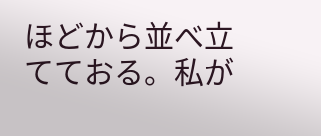ほどから並べ立てておる。私が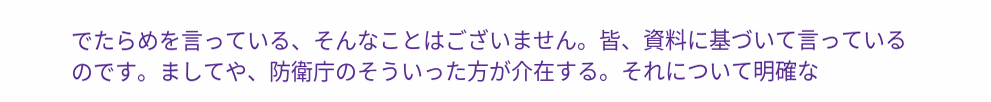でたらめを言っている、そんなことはございません。皆、資料に基づいて言っているのです。ましてや、防衛庁のそういった方が介在する。それについて明確な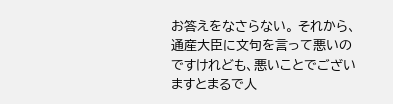お答えをなさらない。 それから、通産大臣に文句を言って悪いのですけれども、悪いことでございますとまるで人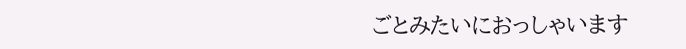ごとみたいにおっしゃいます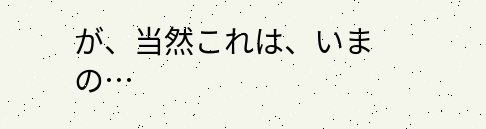が、当然これは、いまの…